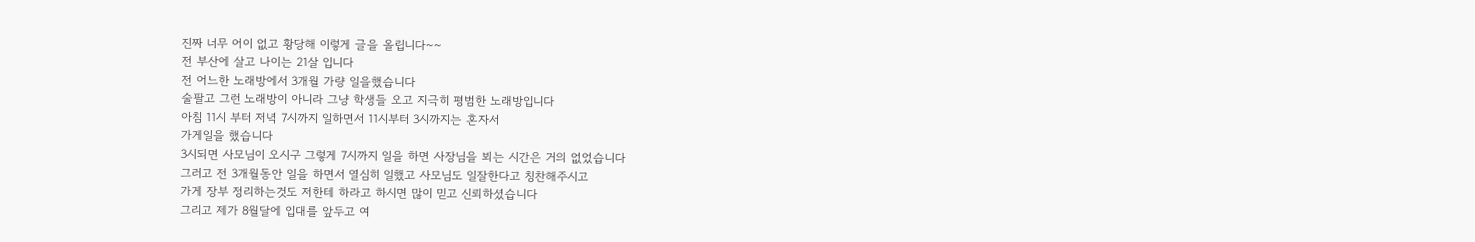진짜 너무 어이 없고 황당해 이렇게 글을 올립니다~~
전 부산에 살고 나이는 21살 입니다
전 어느한 노래방에서 3개월 가량 일을했습니다
술팔고 그런 노래방이 아니라 그냥 학생들 오고 지극히 평범한 노래방입니다
아침 11시 부터 저녁 7시까지 일하면서 11시부터 3시까지는 혼자서
가게일을 했습니다
3시되면 사모님이 오시구 그렇게 7시까지 일을 하면 사장님을 뵈는 시간은 거의 없었습니다
그러고 전 3개월동안 일을 하면서 열심히 일했고 사모님도 일잘한다고 칭찬해주시고
가게 장부 정리하는것도 저한테 하라고 하시면 많이 믿고 신뢰하셨습니다
그리고 제가 8월달에 입대를 앞두고 여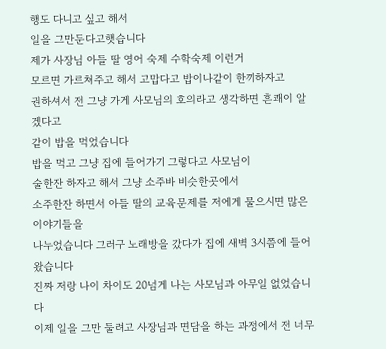행도 다니고 싶고 해서
일을 그만둔다고햇습니다
제가 사장님 아들 딸 영어 숙제 수학숙제 이런거
모르면 가르쳐주고 해서 고맙다고 밥이나같이 한끼하자고
권하셔서 전 그냥 가게 사모님의 호의라고 생각하면 흔쾌이 알겠다고
같이 밥을 먹었습니다
밥을 먹고 그냥 집에 들어가기 그렇다고 사모님이
술한잔 하자고 해서 그냥 소주바 비슷한곳에서
소주한잔 하면서 아들 딸의 교육문제를 저에게 물으시면 많은 이야기들을
나누었습니다 그러구 노래방을 갔다가 집에 새벽 3시쯤에 들어왔습니다
진짜 저랑 나이 차이도 20넘게 나는 사모님과 아무일 없었습니다
이제 일을 그만 둘려고 사장님과 면담을 하는 과정에서 전 너무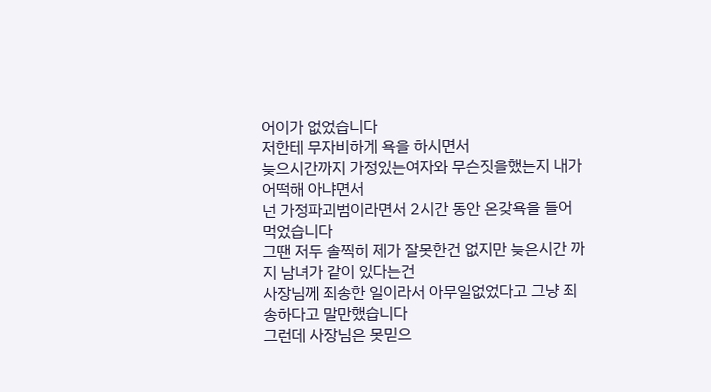어이가 없었습니다
저한테 무자비하게 욕을 하시면서
늦으시간까지 가정있는여자와 무슨짓을했는지 내가 어떡해 아냐면서
넌 가정파괴범이라면서 2시간 동안 온갖욕을 들어먹었습니다
그땐 저두 솔찍히 제가 잘못한건 없지만 늦은시간 까지 남녀가 같이 있다는건
사장님께 죄송한 일이라서 아무일없었다고 그냥 죄송하다고 말만했습니다
그런데 사장님은 못믿으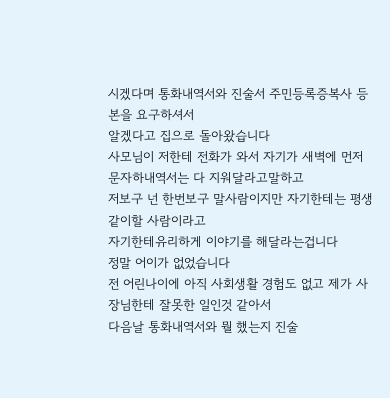시겠다며 통화내역서와 진술서 주민등록증복사 등본을 요구하셔서
알겠다고 집으로 돌아왔습니다
사모님이 저한테 전화가 와서 자기가 새벽에 먼저 문자하내역서는 다 지워달라고말하고
저보구 넌 한번보구 말사람이지만 자기한테는 평생같이할 사람이라고
자기한테유리하게 이야기를 해달라는겁니다
정말 어이가 없었습니다
전 어린나이에 아직 사회생활 경험도 없고 제가 사장님한테 잘못한 일인것 같아서
다음날 통화내역서와 뭘 했는지 진술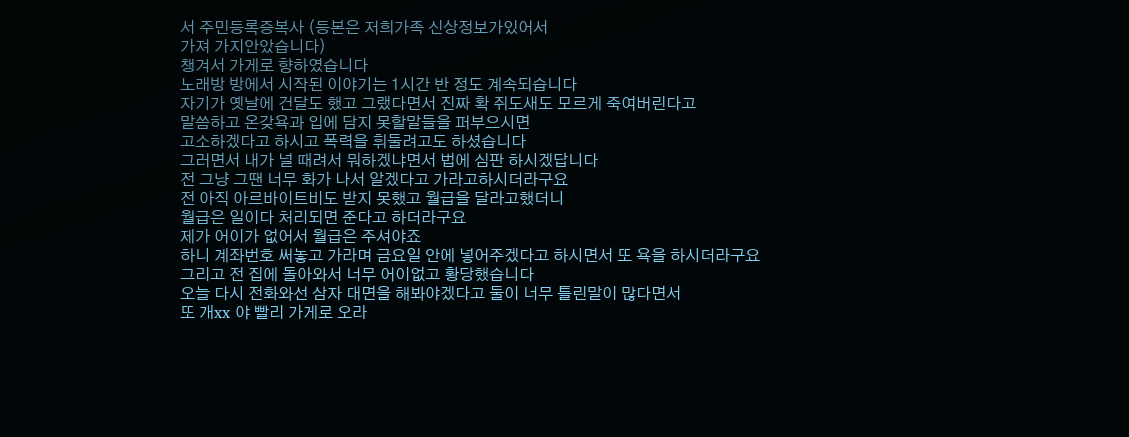서 주민등록증복사 (등본은 저희가족 신상정보가있어서
가져 가지안았습니다)
챙겨서 가게로 향하였습니다
노래방 방에서 시작된 이야기는 1시간 반 정도 계속되습니다
자기가 옛날에 건달도 했고 그랬다면서 진짜 확 쥐도새도 모르게 죽여버린다고
말씀하고 온갖욕과 입에 담지 못할말들을 퍼부으시면
고소하겠다고 하시고 폭력을 휘둘려고도 하셨습니다
그러면서 내가 널 때려서 뭐하겠냐면서 법에 심판 하시겠답니다
전 그냥 그땐 너무 화가 나서 알겠다고 가라고하시더라구요
전 아직 아르바이트비도 받지 못했고 월급을 달라고했더니
월급은 일이다 처리되면 준다고 하더라구요
제가 어이가 없어서 월급은 주셔야죠
하니 계좌번호 써놓고 가라며 금요일 안에 넣어주겠다고 하시면서 또 욕을 하시더라구요
그리고 전 집에 돌아와서 너무 어이없고 황당했습니다
오늘 다시 전화와선 삼자 대면을 해봐야겠다고 둘이 너무 틀린말이 많다면서
또 개xx 야 빨리 가게로 오라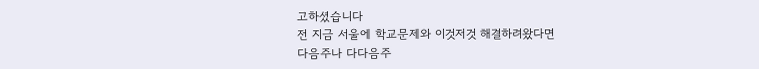고하셨습니다
전 지금 서울에 학교문제와 이것저것 해결하려왔다면
다음주나 다다음주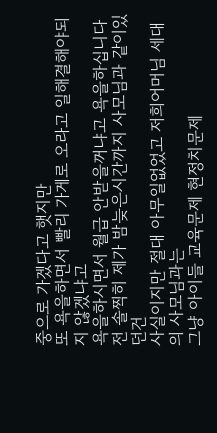중으로 가겠다고 햇지만
또 욕을하면서 빨리 가게로 오라고 일해결해야되지 않겠냐고
욕을하시면서 월급 안받을꺼냐고 욕을하십니다
전 솔찍히 제가 밤늦은시간까지 사모님과 같이있던건
사실이지만 절대 아무일없었고 저희어머님 세대의 사모님과는
그냥 아이들 교육문제 현정치문제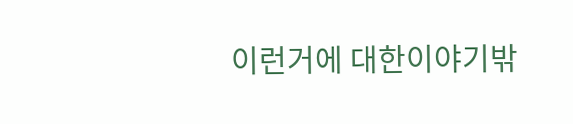이런거에 대한이야기밖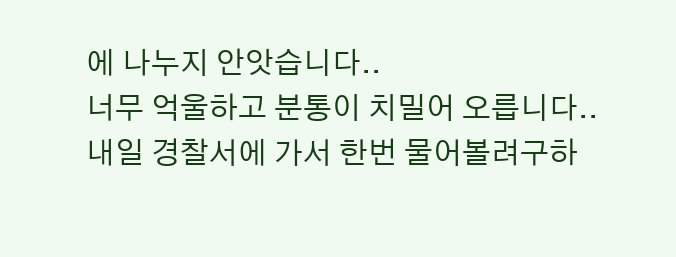에 나누지 안앗습니다..
너무 억울하고 분통이 치밀어 오릅니다..
내일 경찰서에 가서 한번 물어볼려구하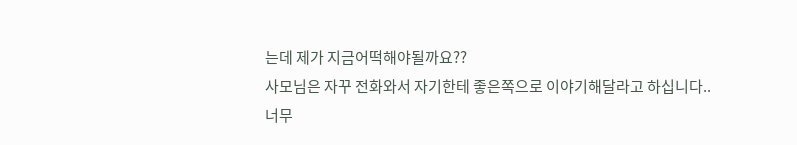는데 제가 지금어떡해야될까요??
사모님은 자꾸 전화와서 자기한테 좋은쪽으로 이야기해달라고 하십니다..
너무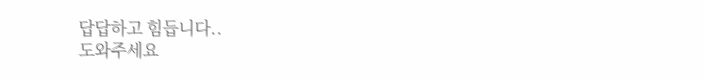답답하고 힘듭니다..
도와주세요